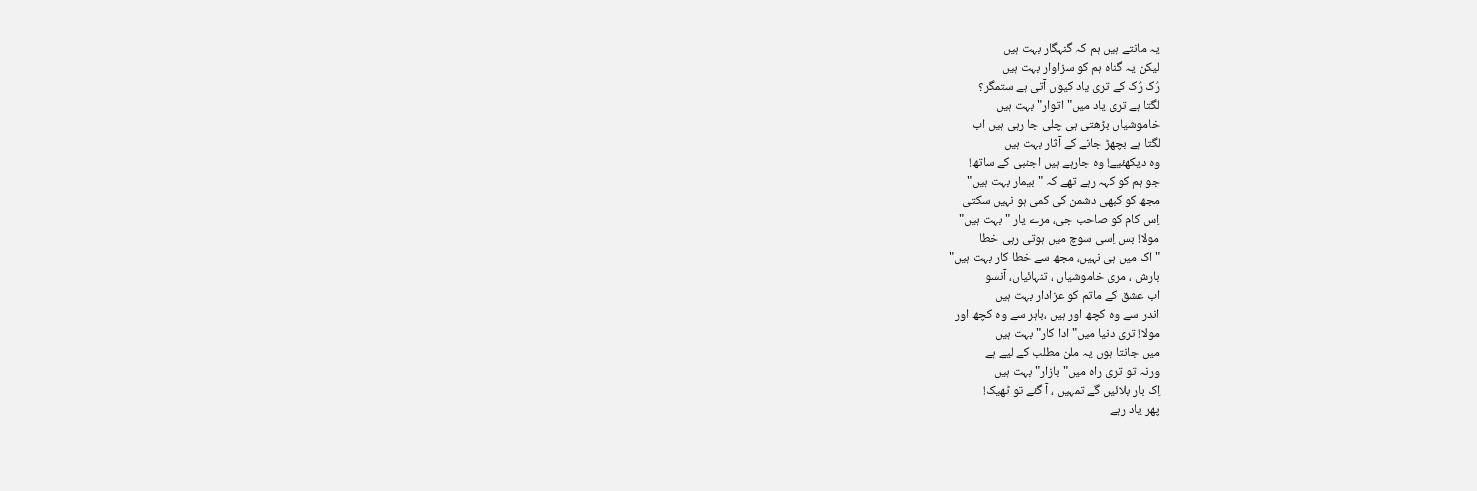یہ مانتے ہیں ہم کہ گنہگار بہت ہیں
لیکن یہ گناہ ہم کو سزاوار بہت ہیں
رُک رُک کے تری یاد کیوں آتی ہے ستمگر؟
لگتا ہے تری یاد میں" اتوار" بہت ہیں
خاموشیاں بڑھتی ہی چلی جا رہی ہیں اب
لگتا ہے بچھڑ جانے کے آثار بہت ہیں
وہ دیکھئیے! وہ جارہے ہیں اجنبی کے ساتھ!
جو ہم کو کہہ رہے تھے کہ "بیمار بہت ہیں"
مجھ کو کبھی دشمن کی کمی ہو نہیں سکتی
اِس کام کو صاحب جی، مرے یار "بہت ہیں"
مولا! بس اِسی سوچ میں ہوتی رہی خطا
"اک میں ہی نہیں، مجھ سے خطا کار بہت ہیں"
بارش ، مری خاموشیاں ، تنہائیاں، آنسو
اب عشق کے ماتم کو عزادار بہت ہیں
اندر سے وہ کچھ اور ہیں ،باہر سے وہ کچھ اور
مولا! تری دنیا میں" ادا کار" بہت ہیں
میں جانتا ہوں یہ ملن مطلب کے لیے ہے
ورنہ تو تری راہ میں" بازار" بہت ہیں
اِک بار بلائیں گے تمہیں ، آ گئے تو ٹھیک!
پھر یاد رہے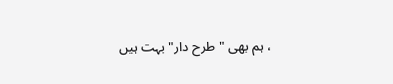، ہم بھی "طرح دار" بہت ہیں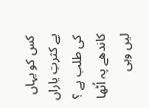کس کو یہاں پے کثرتِ یاراں کی طلب ہے ؟
کاندھے پہ اُٹھا لیں وہی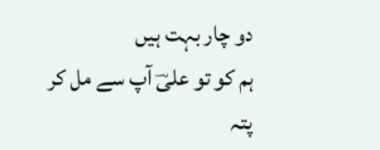دو چار بہت ہیں
ہم کو تو علیؔ آپ سے مل کر پتہ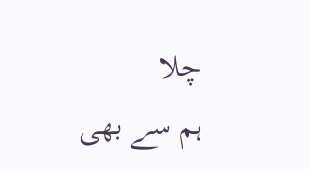چلا
ہم سے بھی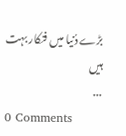بڑے دُنیا میں فنکار بہت ہیں
...
0 Comments